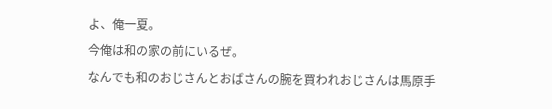よ、俺一夏。
今俺は和の家の前にいるぜ。
なんでも和のおじさんとおばさんの腕を買われおじさんは馬原手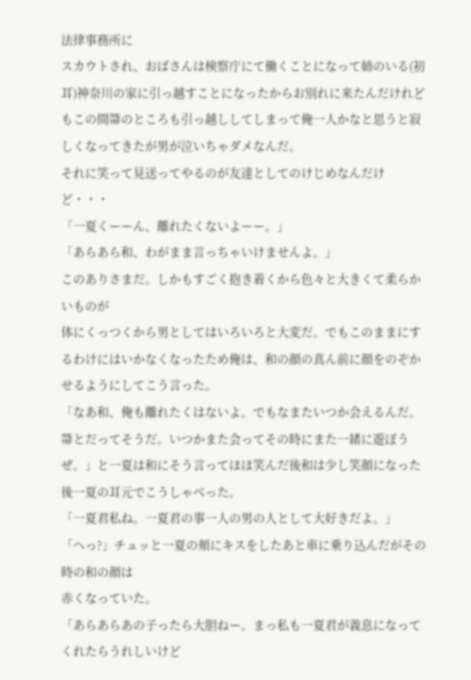法律事務所に
スカウトされ、おばさんは検察庁にて働くことになって姉のいる(初耳)神奈川の家に引っ越すことになったからお別れに来たんだけれどもこの間箒のところも引っ越ししてしまって俺一人かなと思うと寂しくなってきたが男が泣いちゃダメなんだ。
それに笑って見送ってやるのが友達としてのけじめなんだけど・・・
「一夏くーーん、離れたくないよーー。」
「あらあら和、わがまま言っちゃいけませんよ。」
このありさまだ。しかもすごく抱き着くから色々と大きくて柔らかいものが
体にくっつくから男としてはいろいろと大変だ。でもこのままにするわけにはいかなくなったため俺は、和の顔の真ん前に顔をのぞかせるようにしてこう言った。
「なあ和、俺も離れたくはないよ。でもなまたいつか会えるんだ。箒とだってそうだ。いつかまた会ってその時にまた一緒に遊ぼうぜ。」と一夏は和にそう言ってほほ笑んだ後和は少し笑顔になった後一夏の耳元でこうしゃべった。
「一夏君私ね。一夏君の事一人の男の人として大好きだよ。」
「へっ?」チュッと一夏の頬にキスをしたあと車に乗り込んだがその時の和の顔は
赤くなっていた。
「あらあらあの子ったら大胆ねー。まっ私も一夏君が義息になってくれたらうれしいけど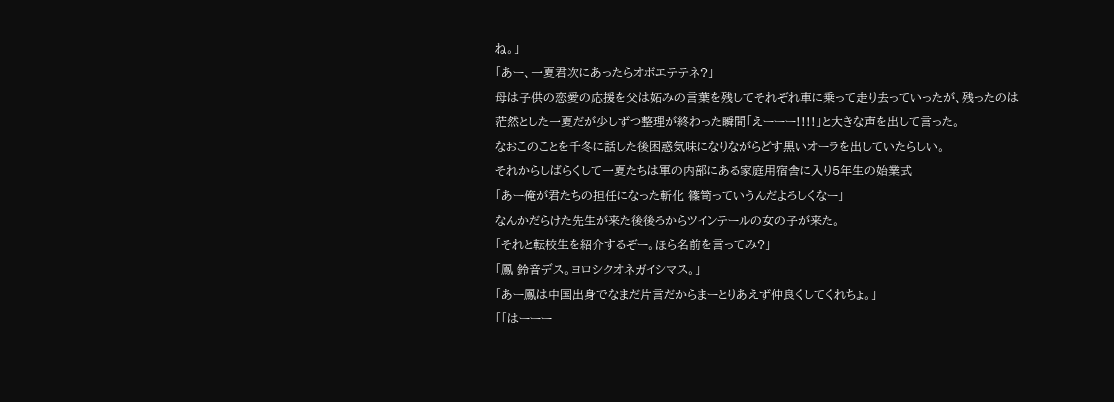ね。」
「あー、一夏君次にあったらオボエテテネ?」
母は子供の恋愛の応援を父は妬みの言葉を残してそれぞれ車に乗って走り去っていったが、残ったのは茫然とした一夏だが少しずつ整理が終わった瞬間「えーーー!!!!」と大きな声を出して言った。
なおこのことを千冬に話した後困惑気味になりながらどす黒いオーラを出していたらしい。
それからしばらくして一夏たちは軍の内部にある家庭用宿舎に入り5年生の始業式
「あー俺が君たちの担任になった斬化 篠笥っていうんだよろしくなー」
なんかだらけた先生が来た後後ろからツインテールの女の子が来た。
「それと転校生を紹介するぞー。ほら名前を言ってみ?」
「鳳 鈴音デス。ヨロシクオネガイシマス。」
「あー鳳は中国出身でなまだ片言だからまーとりあえず仲良くしてくれちょ。」
「「はーーー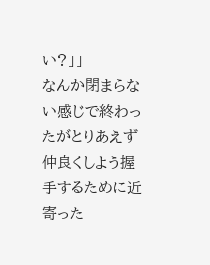い?」」
なんか閉まらない感じで終わったがとりあえず仲良くしよう握手するために近寄った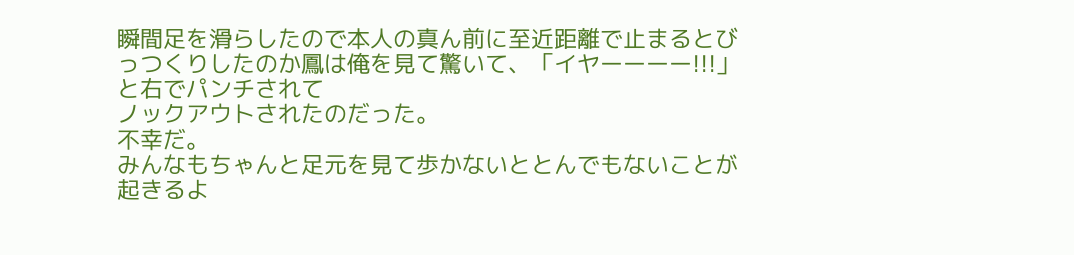瞬間足を滑らしたので本人の真ん前に至近距離で止まるとびっつくりしたのか鳳は俺を見て驚いて、「イヤーーーー!!!」と右でパンチされて
ノックアウトされたのだった。
不幸だ。
みんなもちゃんと足元を見て歩かないととんでもないことが起きるよ